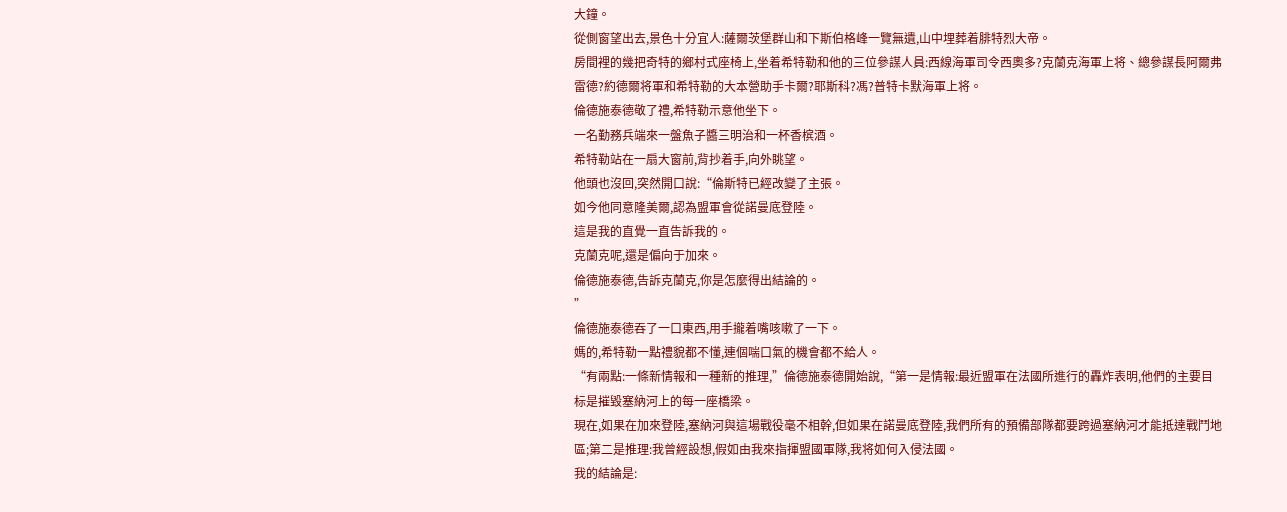大鐘。
從側窗望出去,景色十分宜人:薩爾茨堡群山和下斯伯格峰一覽無遺,山中埋葬着腓特烈大帝。
房間裡的幾把奇特的鄉村式座椅上,坐着希特勒和他的三位參謀人員:西線海軍司令西奧多?克蘭克海軍上将、總參謀長阿爾弗雷德?約德爾将軍和希特勒的大本營助手卡爾?耶斯科?馮?普特卡默海軍上将。
倫德施泰德敬了禮,希特勒示意他坐下。
一名勤務兵端來一盤魚子醬三明治和一杯香槟酒。
希特勒站在一扇大窗前,背抄着手,向外眺望。
他頭也沒回,突然開口說:“倫斯特已經改變了主張。
如今他同意隆美爾,認為盟軍會從諾曼底登陸。
這是我的直覺一直告訴我的。
克蘭克呢,還是偏向于加來。
倫德施泰德,告訴克蘭克,你是怎麼得出結論的。
”
倫德施泰德吞了一口東西,用手攏着嘴咳嗽了一下。
媽的,希特勒一點禮貌都不懂,連個喘口氣的機會都不給人。
“有兩點:一條新情報和一種新的推理,”倫德施泰德開始說,“第一是情報:最近盟軍在法國所進行的轟炸表明,他們的主要目标是摧毀塞納河上的每一座橋梁。
現在,如果在加來登陸,塞納河與這場戰役毫不相幹,但如果在諾曼底登陸,我們所有的預備部隊都要跨過塞納河才能抵達戰鬥地區;第二是推理:我曾經設想,假如由我來指揮盟國軍隊,我将如何入侵法國。
我的結論是: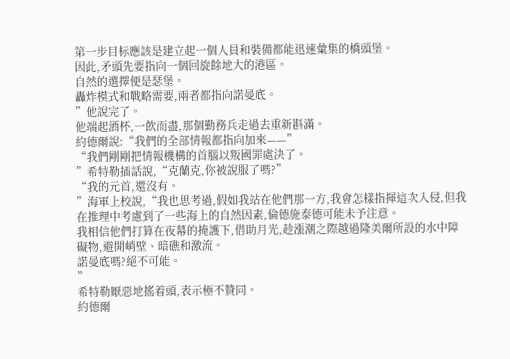第一步目标應該是建立起一個人員和裝備都能迅速彙集的橋頭堡。
因此,矛頭先要指向一個回旋餘地大的港區。
自然的選擇便是瑟堡。
轟炸模式和戰略需要,兩者都指向諾曼底。
”他說完了。
他端起酒杯,一飲而盡,那個勤務兵走過去重新斟滿。
約德爾說:“我們的全部情報都指向加來——”
“我們剛剛把情報機構的首腦以叛國罪處決了。
”希特勒插話說,“克蘭克,你被說服了嗎?”
“我的元首,還沒有。
”海軍上校說,“我也思考過,假如我站在他們那一方,我會怎樣指揮這次入侵,但我在推理中考慮到了一些海上的自然因素,倫德施泰德可能未予注意。
我相信他們打算在夜幕的掩護下,借助月光,趁漲潮之際越過隆美爾所設的水中障礙物,避開峭壁、暗礁和激流。
諾曼底嗎?絕不可能。
”
希特勒厭惡地搖着頭,表示極不贊同。
約德爾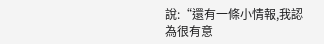說:“還有一條小情報,我認為很有意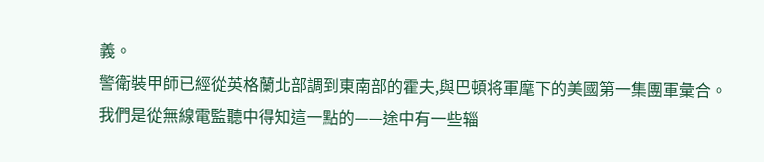義。
警衛裝甲師已經從英格蘭北部調到東南部的霍夫,與巴頓将軍麾下的美國第一集團軍彙合。
我們是從無線電監聽中得知這一點的——途中有一些辎